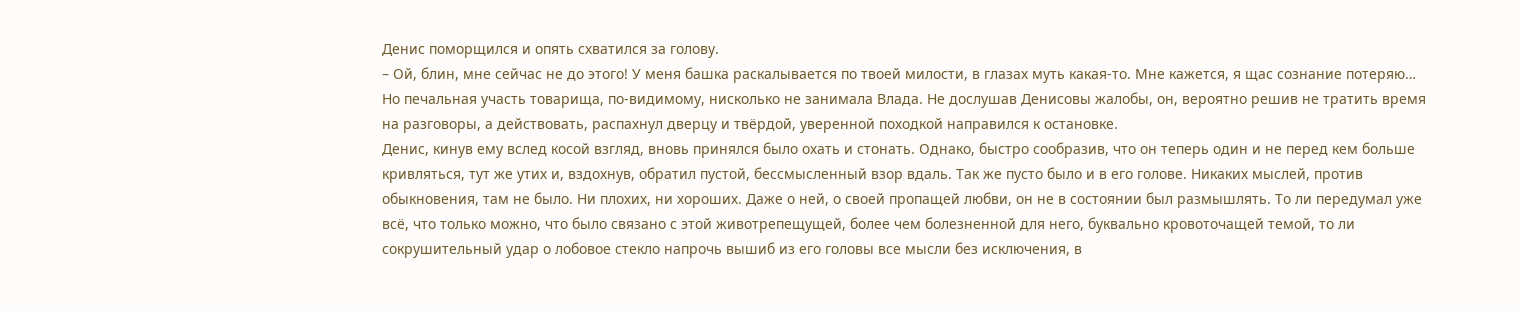Денис поморщился и опять схватился за голову.
– Ой, блин, мне сейчас не до этого! У меня башка раскалывается по твоей милости, в глазах муть какая-то. Мне кажется, я щас сознание потеряю…
Но печальная участь товарища, по-видимому, нисколько не занимала Влада. Не дослушав Денисовы жалобы, он, вероятно решив не тратить время на разговоры, а действовать, распахнул дверцу и твёрдой, уверенной походкой направился к остановке.
Денис, кинув ему вслед косой взгляд, вновь принялся было охать и стонать. Однако, быстро сообразив, что он теперь один и не перед кем больше кривляться, тут же утих и, вздохнув, обратил пустой, бессмысленный взор вдаль. Так же пусто было и в его голове. Никаких мыслей, против обыкновения, там не было. Ни плохих, ни хороших. Даже о ней, о своей пропащей любви, он не в состоянии был размышлять. То ли передумал уже всё, что только можно, что было связано с этой животрепещущей, более чем болезненной для него, буквально кровоточащей темой, то ли сокрушительный удар о лобовое стекло напрочь вышиб из его головы все мысли без исключения, в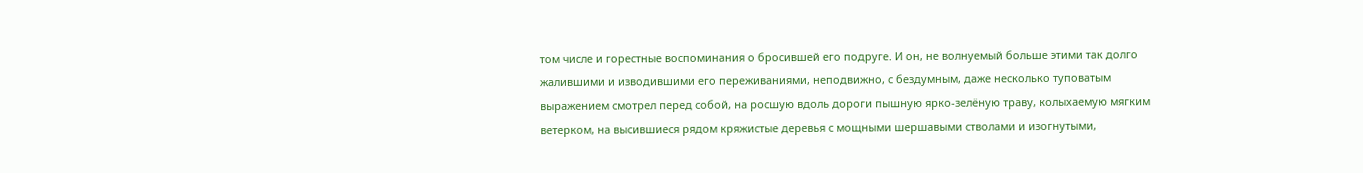том числе и горестные воспоминания о бросившей его подруге. И он, не волнуемый больше этими так долго жалившими и изводившими его переживаниями, неподвижно, с бездумным, даже несколько туповатым выражением смотрел перед собой, на росшую вдоль дороги пышную ярко-зелёную траву, колыхаемую мягким ветерком, на высившиеся рядом кряжистые деревья с мощными шершавыми стволами и изогнутыми,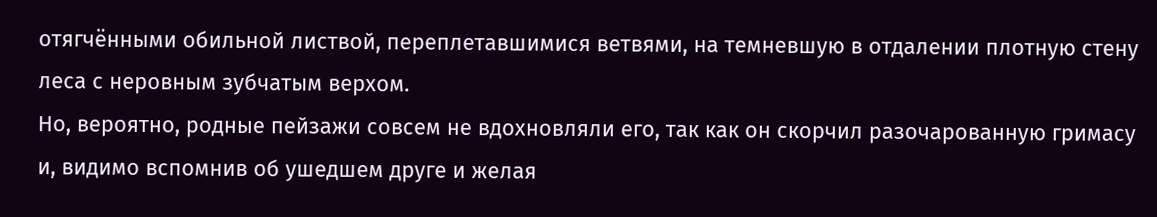отягчёнными обильной листвой, переплетавшимися ветвями, на темневшую в отдалении плотную стену леса с неровным зубчатым верхом.
Но, вероятно, родные пейзажи совсем не вдохновляли его, так как он скорчил разочарованную гримасу и, видимо вспомнив об ушедшем друге и желая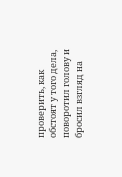проверить, как обстоят у того дела, поворотил голову и бросил взгляд на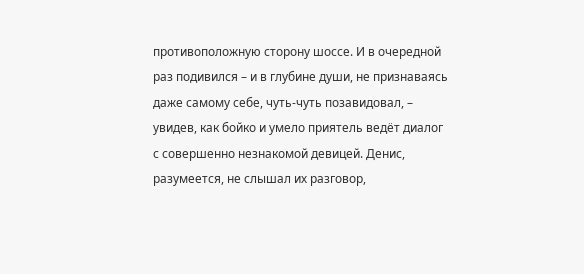противоположную сторону шоссе. И в очередной раз подивился – и в глубине души, не признаваясь даже самому себе, чуть-чуть позавидовал, – увидев, как бойко и умело приятель ведёт диалог с совершенно незнакомой девицей. Денис, разумеется, не слышал их разговор,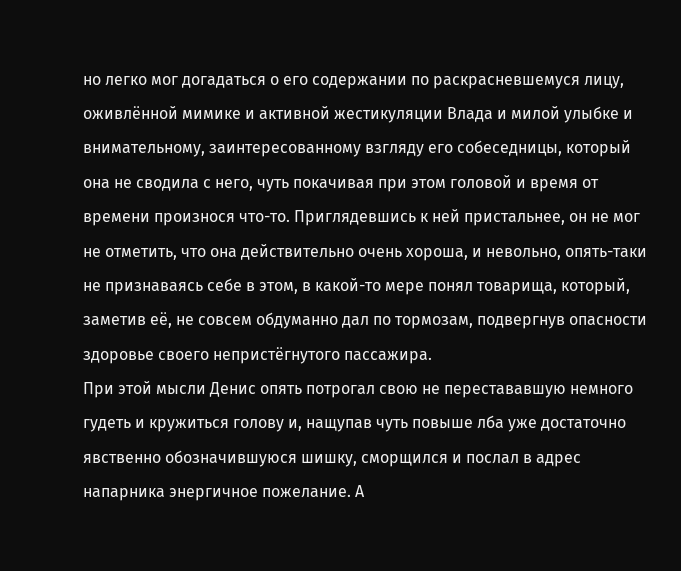но легко мог догадаться о его содержании по раскрасневшемуся лицу, оживлённой мимике и активной жестикуляции Влада и милой улыбке и внимательному, заинтересованному взгляду его собеседницы, который она не сводила с него, чуть покачивая при этом головой и время от времени произнося что-то. Приглядевшись к ней пристальнее, он не мог не отметить, что она действительно очень хороша, и невольно, опять-таки не признаваясь себе в этом, в какой-то мере понял товарища, который, заметив её, не совсем обдуманно дал по тормозам, подвергнув опасности здоровье своего непристёгнутого пассажира.
При этой мысли Денис опять потрогал свою не перестававшую немного гудеть и кружиться голову и, нащупав чуть повыше лба уже достаточно явственно обозначившуюся шишку, сморщился и послал в адрес напарника энергичное пожелание. А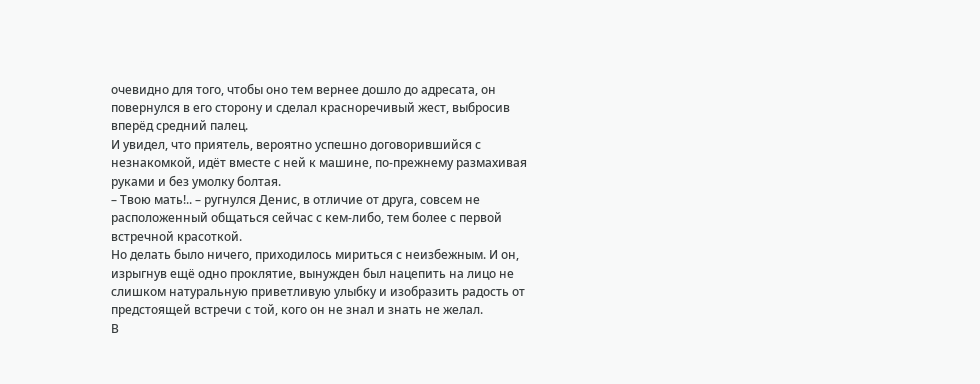очевидно для того, чтобы оно тем вернее дошло до адресата, он повернулся в его сторону и сделал красноречивый жест, выбросив вперёд средний палец.
И увидел, что приятель, вероятно успешно договорившийся с незнакомкой, идёт вместе с ней к машине, по-прежнему размахивая руками и без умолку болтая.
– Твою мать!.. – ругнулся Денис, в отличие от друга, совсем не расположенный общаться сейчас с кем-либо, тем более с первой встречной красоткой.
Но делать было ничего, приходилось мириться с неизбежным. И он, изрыгнув ещё одно проклятие, вынужден был нацепить на лицо не слишком натуральную приветливую улыбку и изобразить радость от предстоящей встречи с той, кого он не знал и знать не желал.
В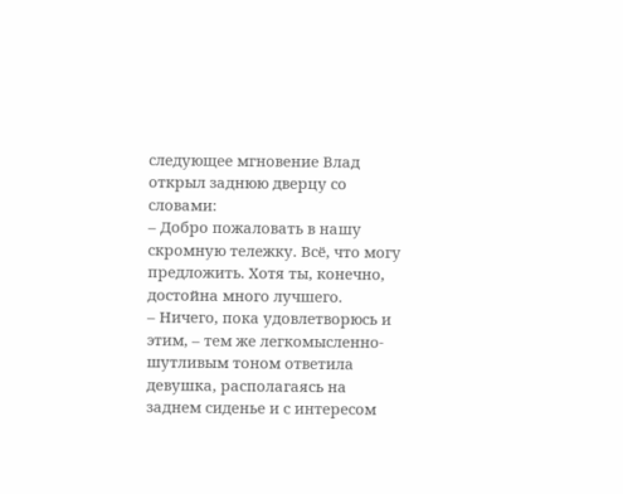следующее мгновение Влад открыл заднюю дверцу со словами:
– Добро пожаловать в нашу скромную тележку. Всё, что могу предложить. Хотя ты, конечно, достойна много лучшего.
– Ничего, пока удовлетворюсь и этим, – тем же легкомысленно-шутливым тоном ответила девушка, располагаясь на заднем сиденье и с интересом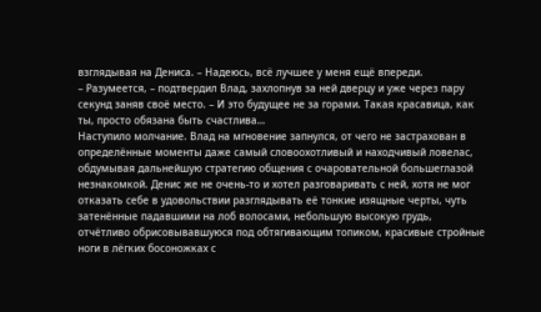взглядывая на Дениса. – Надеюсь, всё лучшее у меня ещё впереди.
– Разумеется, – подтвердил Влад, захлопнув за ней дверцу и уже через пару секунд заняв своё место. – И это будущее не за горами. Такая красавица, как ты, просто обязана быть счастлива…
Наступило молчание. Влад на мгновение запнулся, от чего не застрахован в определённые моменты даже самый словоохотливый и находчивый ловелас, обдумывая дальнейшую стратегию общения с очаровательной большеглазой незнакомкой. Денис же не очень-то и хотел разговаривать с ней, хотя не мог отказать себе в удовольствии разглядывать её тонкие изящные черты, чуть затенённые падавшими на лоб волосами, небольшую высокую грудь, отчётливо обрисовывавшуюся под обтягивающим топиком, красивые стройные ноги в лёгких босоножках с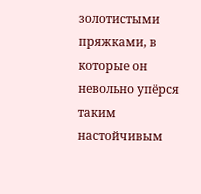золотистыми пряжками, в которые он невольно упёрся таким настойчивым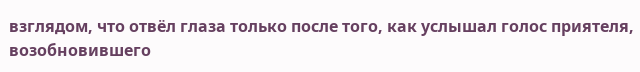взглядом, что отвёл глаза только после того, как услышал голос приятеля, возобновившего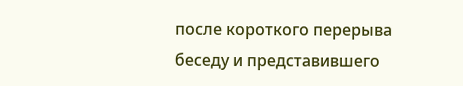после короткого перерыва беседу и представившего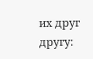их друг другу: